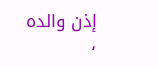إذن والده ،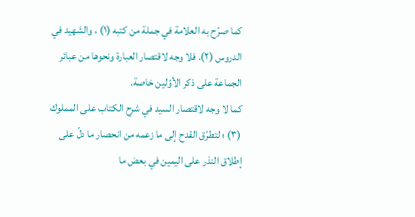كما صرّح به العلامة في جملة من كتبه (١) ، والشهيد في الدروس (٢). فلا وجه لاقتصار العبارة ونحوها من عبائر الجماعة على ذكر الأوّلين خاصة.
كما لا وجه لاقتصار السيد في شرح الكتاب على المملوك (٣) ؛ لتطرّق القدح إلى ما زعمه من انحصار ما دلّ على إطلاق النذر على اليمين في بعض ما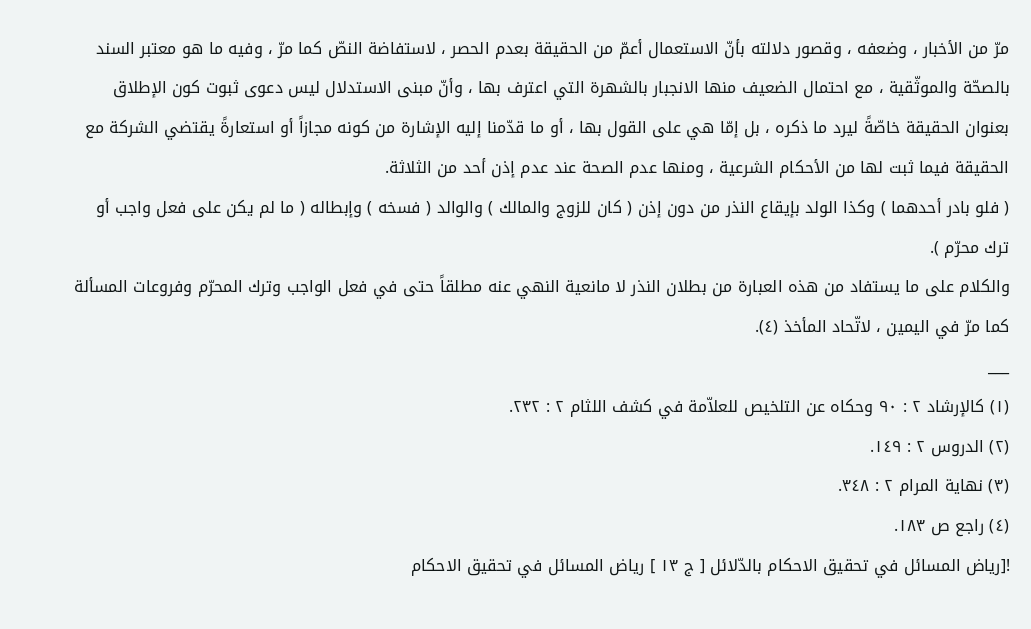مرّ من الأخبار ، وضعفه ، وقصور دلالته بأنّ الاستعمال أعمّ من الحقيقة بعدم الحصر ، لاستفاضة النصّ كما مرّ ، وفيه ما هو معتبر السند بالصحّة والموثّقية ، مع احتمال الضعيف منها الانجبار بالشهرة التي اعترف بها ، وأنّ مبنى الاستدلال ليس دعوى ثبوت كون الإطلاق بعنوان الحقيقة خاصّةً ليرد ما ذكره ، بل إمّا هي على القول بها ، أو ما قدّمنا إليه الإشارة من كونه مجازاً أو استعارةً يقتضي الشركة مع الحقيقة فيما ثبت لها من الأحكام الشرعية ، ومنها عدم الصحة عند عدم إذن أحد من الثلاثة.
( فلو بادر أحدهما ) وكذا الولد بإيقاع النذر من دون إذن ( كان للزوج والمالك ) والوالد ( فسخه ) وإبطاله ( ما لم يكن على فعل واجب أو ترك محرّم ).
والكلام على ما يستفاد من هذه العبارة من بطلان النذر لا مانعية النهي عنه مطلقاً حتى في فعل الواجب وترك المحرّم وفروعات المسألة كما مرّ في اليمين ، لاتّحاد المأخذ (٤).
___
(١) كالإرشاد ٢ : ٩٠ وحكاه عن التلخيص للعلاّمة في كشف اللثام ٢ : ٢٣٢.
(٢) الدروس ٢ : ١٤٩.
(٣) نهاية المرام ٢ : ٣٤٨.
(٤) راجع ص ١٨٣.
![رياض المسائل في تحقيق الاحكام بالدّلائل [ ج ١٣ ] رياض المسائل في تحقيق الاحكام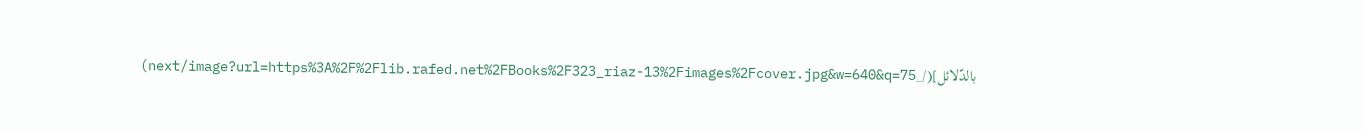بالدّلائل](/_next/image?url=https%3A%2F%2Flib.rafed.net%2FBooks%2F323_riaz-13%2Fimages%2Fcover.jpg&w=640&q=75)